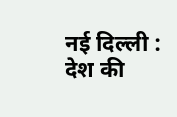नई दिल्ली : देश की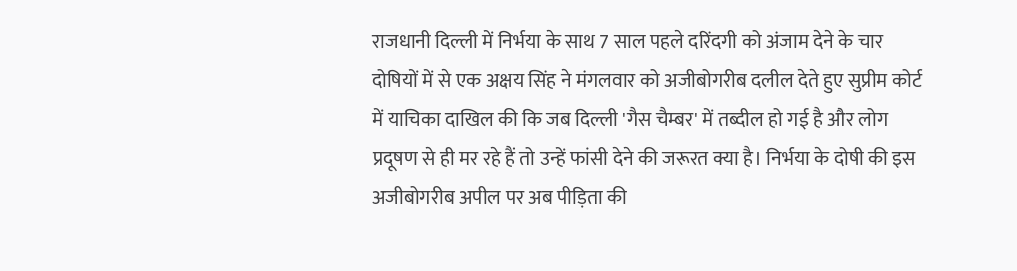राजधानी दिल्ली में निर्भया के साथ 7 साल पहले दरिंदगी को अंजाम देने के चार दोषियों में से एक अक्षय सिंह ने मंगलवार को अजीबोगरीब दलील देते हुए सुप्रीम कोर्ट में याचिका दाखिल की कि जब दिल्ली 'गैस चैम्बर' में तब्दील हो गई है और लोग प्रदूषण से ही मर रहे हैं तो उन्हें फांसी देने की जरूरत क्या है। निर्भया के दोषी की इस अजीबोगरीब अपील पर अब पीड़िता की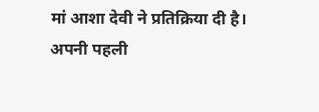मां आशा देवी ने प्रतिक्रिया दी है।
अपनी पहली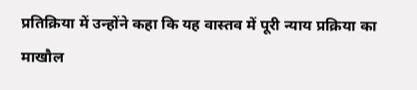प्रतिक्रिया में उन्होंने कहा कि यह वास्तव में पूरी न्याय प्रक्रिया का माखौल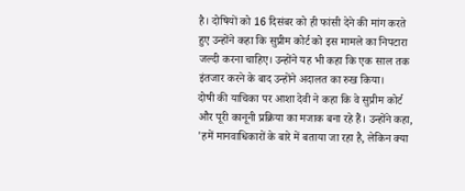है। दोषियों को 16 दिसंबर को ही फांसी देने की मांग करते हुए उन्होंने कहा कि सुप्रीम कोर्ट को इस मामले का निपटारा जल्दी करना चाहिए। उन्होंने यह भी कहा कि एक साल तक इंतजार करने के बाद उन्होंने अदालत का रुख किया।
दोषी की याचिका पर आशा देवी ने कहा कि वे सुप्रीम कोर्ट और पूरी कानूनी प्रक्रिया का मजाक बना रहे हैं। उन्होंने कहा, 'हमें मानवाधिकारों के बारे में बताया जा रहा है, लेकिन क्या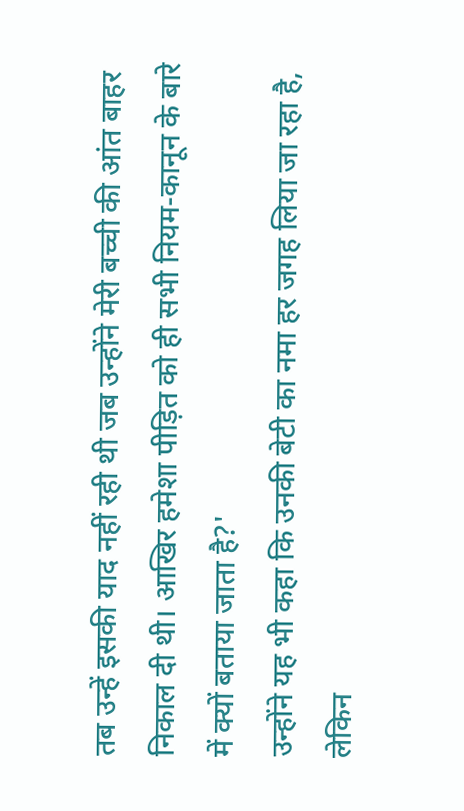तब उन्हें इसकी याद नहीं रही थी जब उन्होंने मेरी बच्ची की आंत बाहर निकाल दी थी। आखिर हमेशा पीड़ित को ही सभी नियम-कानून के बारे में क्यों बताया जाता है?'
उन्होंने यह भी कहा कि उनकी बेटी का नमा हर जगह लिया जा रहा है, लेकिन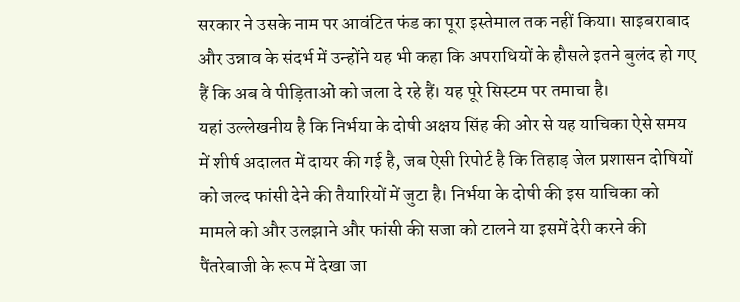सरकार ने उसके नाम पर आवंटित फंड का पूरा इस्तेमाल तक नहीं किया। साइबराबाद और उन्नाव के संदर्भ में उन्होंने यह भी कहा कि अपराधियों के हौसले इतने बुलंद हो गए हैं कि अब वे पीड़िताओं को जला दे रहे हैं। यह पूरे सिस्टम पर तमाचा है।
यहां उल्लेखनीय है कि निर्भया के दोषी अक्षय सिंह की ओर से यह याचिका ऐसे समय में शीर्ष अदालत में दायर की गई है, जब ऐसी रिपोर्ट है कि तिहाड़ जेल प्रशासन दोषियों को जल्द फांसी देने की तैयारियों में जुटा है। निर्भया के दोषी की इस याचिका को मामले को और उलझाने और फांसी की सजा को टालने या इसमें देरी करने की पैंतरेबाजी के रूप में देखा जा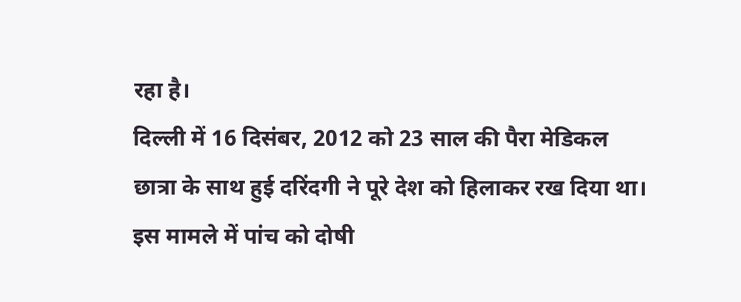रहा है।
दिल्ली में 16 दिसंबर, 2012 को 23 साल की पैरा मेडिकल छात्रा के साथ हुई दरिंदगी ने पूरे देश को हिलाकर रख दिया था। इस मामले में पांच को दोषी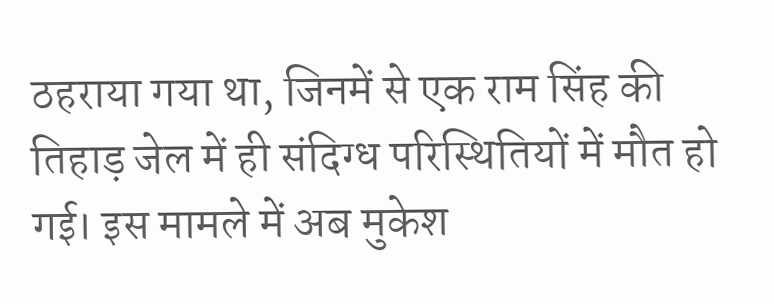ठहराया गया था, जिनमें से एक राम सिंह की तिहाड़ जेल में ही संदिग्ध परिस्थितियों में मौत हो गई। इस मामले में अब मुकेश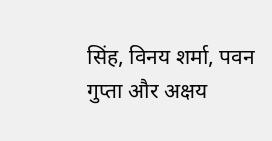सिंह, विनय शर्मा, पवन गुप्ता और अक्षय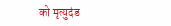को मृत्युदंड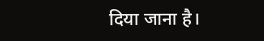दिया जाना है।